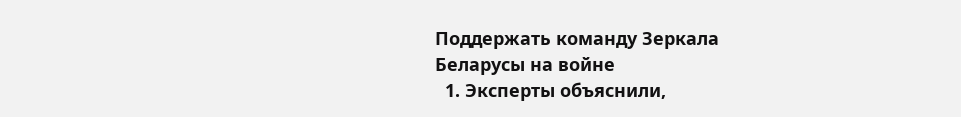Поддержать команду Зеркала
Беларусы на войне
  1. Эксперты объяснили,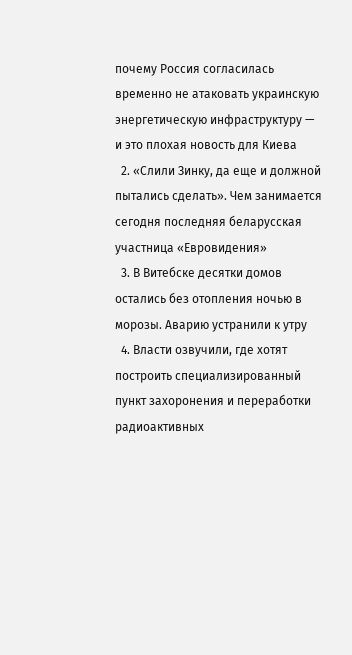почему Россия согласилась временно не атаковать украинскую энергетическую инфраструктуру — и это плохая новость для Киева
  2. «Слили Зинку, да еще и должной пытались сделать». Чем занимается сегодня последняя беларусская участница «Евровидения»
  3. В Витебске десятки домов остались без отопления ночью в морозы. Аварию устранили к утру
  4. Власти озвучили, где хотят построить специализированный пункт захоронения и переработки радиоактивных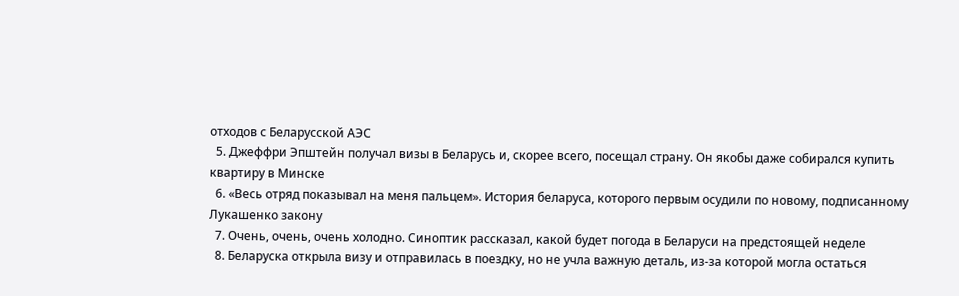отходов с Беларусской АЭС
  5. Джеффри Эпштейн получал визы в Беларусь и, скорее всего, посещал страну. Он якобы даже собирался купить квартиру в Минске
  6. «Весь отряд показывал на меня пальцем». История беларуса, которого первым осудили по новому, подписанному Лукашенко закону
  7. Очень, очень, очень холодно. Синоптик рассказал, какой будет погода в Беларуси на предстоящей неделе
  8. Беларуска открыла визу и отправилась в поездку, но не учла важную деталь, из-за которой могла остаться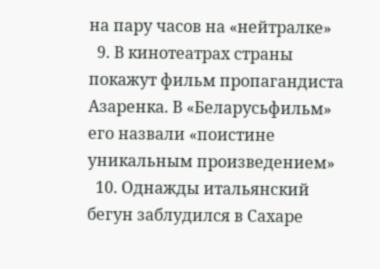на пару часов на «нейтралке»
  9. В кинотеатрах страны покажут фильм пропагандиста Азаренка. В «Беларусьфильм» его назвали «поистине уникальным произведением»
  10. Однажды итальянский бегун заблудился в Сахаре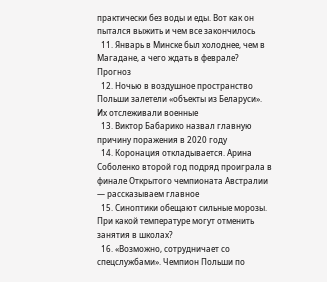практически без воды и еды. Вот как он пытался выжить и чем все закончилось
  11. Январь в Минске был холоднее, чем в Магадане, а чего ждать в феврале? Прогноз
  12. Ночью в воздушное пространство Польши залетели «объекты из Беларуси». Их отслеживали военные
  13. Виктор Бабарико назвал главную причину поражения в 2020 году
  14. Коронация откладывается. Арина Соболенко второй год подряд проиграла в финале Открытого чемпионата Австралии — рассказываем главное
  15. Синоптики обещают сильные морозы. При какой температуре могут отменить занятия в школах?
  16. «Возможно, сотрудничает со спецслужбами». Чемпион Польши по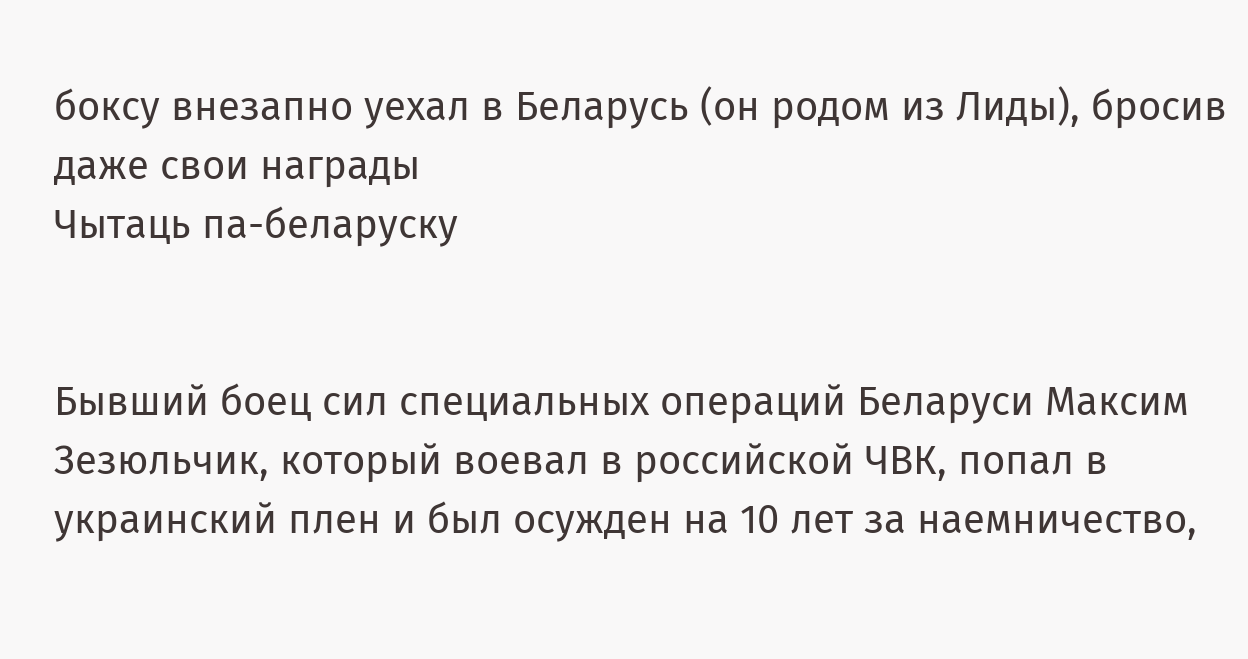боксу внезапно уехал в Беларусь (он родом из Лиды), бросив даже свои награды
Чытаць па-беларуску


Бывший боец сил специальных операций Беларуси Максим Зезюльчик, который воевал в российской ЧВК, попал в украинский плен и был осужден на 10 лет за наемничество,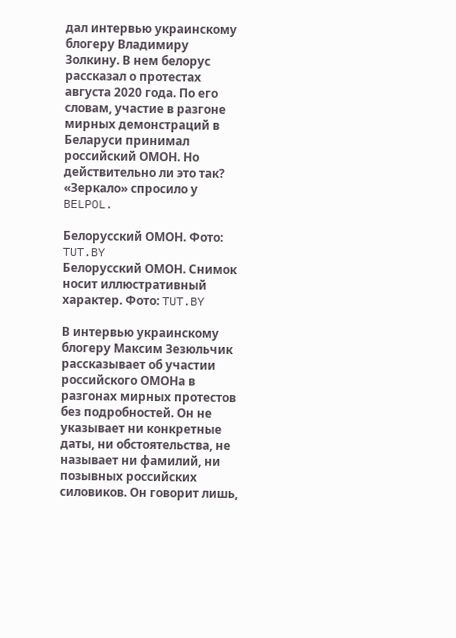дал интервью украинскому блогеру Владимиру Золкину. В нем белорус рассказал о протестах августа 2020 года. По его словам, участие в разгоне мирных демонстраций в Беларуси принимал российский ОМОН. Но действительно ли это так? «Зеркало» спросило у BELPOL.

Белорусский ОМОН. Фото: TUT.BY
Белорусский ОМОН. Снимок носит иллюстративный характер. Фото: TUT.BY

В интервью украинскому блогеру Максим Зезюльчик рассказывает об участии российского ОМОНа в разгонах мирных протестов без подробностей. Он не указывает ни конкретные даты, ни обстоятельства, не называет ни фамилий, ни позывных российских силовиков. Он говорит лишь,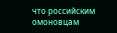что российским омоновцам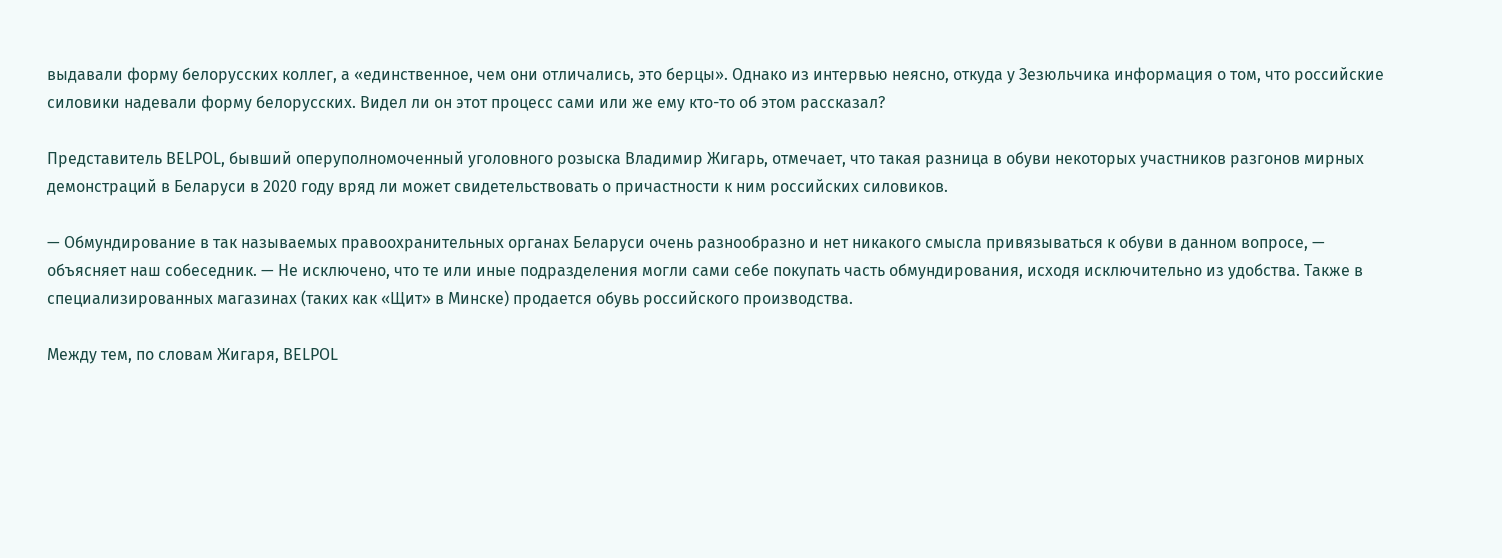выдавали форму белорусских коллег, а «единственное, чем они отличались, это берцы». Однако из интервью неясно, откуда у Зезюльчика информация о том, что российские силовики надевали форму белорусских. Видел ли он этот процесс сами или же ему кто-то об этом рассказал?

Представитель BELPOL, бывший оперуполномоченный уголовного розыска Владимир Жигарь, отмечает, что такая разница в обуви некоторых участников разгонов мирных демонстраций в Беларуси в 2020 году вряд ли может свидетельствовать о причастности к ним российских силовиков.

— Обмундирование в так называемых правоохранительных органах Беларуси очень разнообразно и нет никакого смысла привязываться к обуви в данном вопросе, — объясняет наш собеседник. — Не исключено, что те или иные подразделения могли сами себе покупать часть обмундирования, исходя исключительно из удобства. Также в специализированных магазинах (таких как «Щит» в Минске) продается обувь российского производства.

Между тем, по словам Жигаря, BELPOL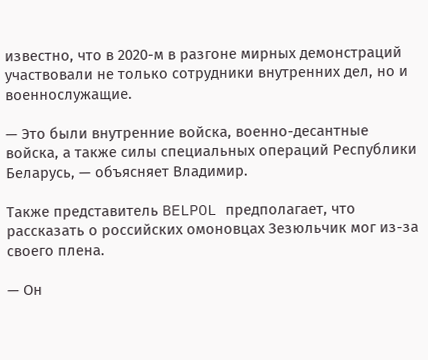известно, что в 2020-м в разгоне мирных демонстраций участвовали не только сотрудники внутренних дел, но и военнослужащие.

— Это были внутренние войска, военно-десантные войска, а также силы специальных операций Республики Беларусь, — объясняет Владимир.

Также представитель BELPOL предполагает, что рассказать о российских омоновцах Зезюльчик мог из-за своего плена.

— Он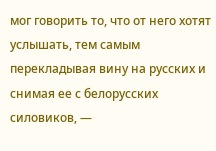мог говорить то, что от него хотят услышать, тем самым перекладывая вину на русских и снимая ее с белорусских силовиков, —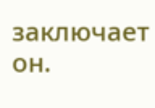заключает он.